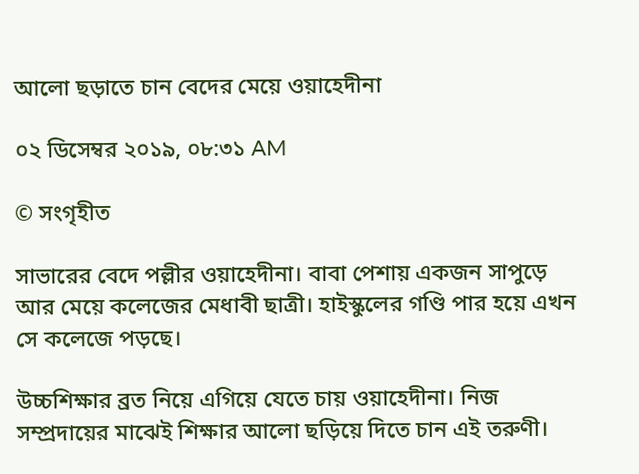আলো ছড়াতে চান বেদের মেয়ে ওয়াহেদীনা

০২ ডিসেম্বর ২০১৯, ০৮:৩১ AM

© সংগৃহীত

সাভারের বেদে পল্লীর ওয়াহেদীনা। বাবা পেশায় একজন সাপুড়ে আর মেয়ে কলেজের মেধাবী ছাত্রী। হাইস্কুলের গণ্ডি পার হয়ে এখন সে কলেজে পড়ছে।

উচ্চশিক্ষার ব্রত নিয়ে এগিয়ে যেতে চায় ওয়াহেদীনা। নিজ সম্প্রদায়ের মাঝেই শিক্ষার আলো ছড়িয়ে দিতে চান এই তরুণী।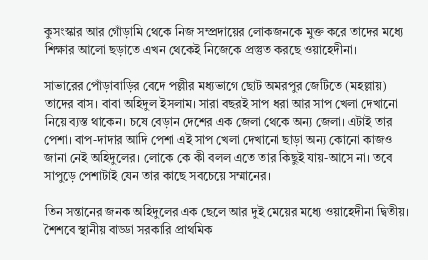কুসংস্কার আর গোঁড়ামি থেকে নিজ সম্প্রদায়ের লোকজনকে মুক্ত করে তাদের মধ্যে শিক্ষার আলো ছড়াতে এখন থেকেই নিজেকে প্রস্তুত করছে ওয়াহেদীনা।

সাভারের পোঁড়াবাড়ির বেদে পল্লীর মধ্যভাগে ছোট অমরপুর জেটিতে (মহল্লায়) তাদের বাস। বাবা অহিদুল ইসলাম। সারা বছরই সাপ ধরা আর সাপ খেলা দেখানো নিয়ে ব্যস্ত থাকেন। চষে বেড়ান দেশের এক জেলা থেকে অন্য জেলা। এটাই তার পেশা। বাপ-দাদার আদি পেশা এই সাপ খেলা দেখানো ছাড়া অন্য কোনো কাজও জানা নেই অহিদুলের। লোকে কে কী বলল এতে তার কিছুই যায়-আসে না। তবে সাপুড়ে পেশাটাই যেন তার কাছে সবচেয়ে সম্মানের।

তিন সন্তানের জনক অহিদুলের এক ছেলে আর দুই মেয়ের মধ্যে ওয়াহেদীনা দ্বিতীয়। শৈশবে স্থানীয় বাড্ডা সরকারি প্রাথমিক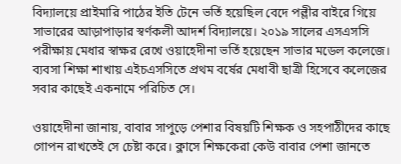বিদ্যালয়ে প্রাইমারি পাঠের ইতি টেনে ভর্তি হয়েছিল বেদে পল্লীর বাইরে গিয়ে সাভারের আড়াপাড়ার স্বর্ণকলী আদর্শ বিদ্যালয়ে। ২০১৯ সালের এসএসসি পরীক্ষায় মেধার স্বাক্ষর রেখে ওয়াহেদীনা ভর্তি হয়েছেন সাভার মডেল কলেজে। ব্যবসা শিক্ষা শাখায় এইচএসসিতে প্রথম বর্ষের মেধাবী ছাত্রী হিসেবে কলেজের সবার কাছেই একনামে পরিচিত সে।

ওয়াহেদীনা জানায়, বাবার সাপুড়ে পেশার বিষয়টি শিক্ষক ও সহপাঠীদের কাছে গোপন রাখতেই সে চেষ্টা করে। ক্লাসে শিক্ষকেরা কেউ বাবার পেশা জানতে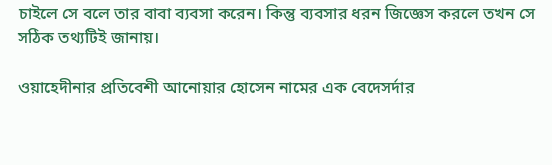চাইলে সে বলে তার বাবা ব্যবসা করেন। কিন্তু ব্যবসার ধরন জিজ্ঞেস করলে তখন সে সঠিক তথ্যটিই জানায়।

ওয়াহেদীনার প্রতিবেশী আনোয়ার হোসেন নামের এক বেদেসর্দার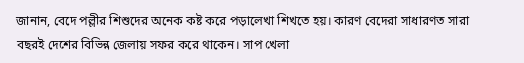জানান, বেদে পল্লীর শিশুদের অনেক কষ্ট করে পড়ালেখা শিখতে হয়। কারণ বেদেরা সাধারণত সারা বছরই দেশের বিভিন্ন জেলায় সফর করে থাকেন। সাপ খেলা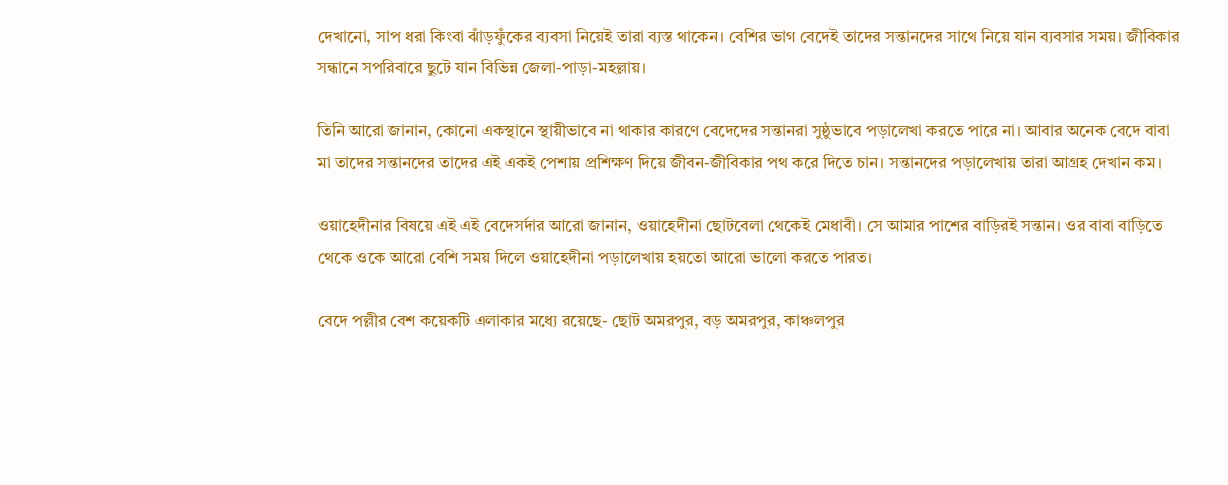দেখানো, সাপ ধরা কিংবা ঝাঁড়ফুঁকের ব্যবসা নিয়েই তারা ব্যস্ত থাকেন। বেশির ভাগ বেদেই তাদের সন্তানদের সাথে নিয়ে যান ব্যবসার সময়। জীবিকার সন্ধানে সপরিবারে ছুটে যান বিভিন্ন জেলা-পাড়া-মহল্লায়।

তিনি আরো জানান, কোনো একস্থানে স্থায়ীভাবে না থাকার কারণে বেদেদের সন্তানরা সুষ্ঠুভাবে পড়ালেখা করতে পারে না। আবার অনেক বেদে বাবা মা তাদের সন্তানদের তাদের এই একই পেশায় প্রশিক্ষণ দিয়ে জীবন-জীবিকার পথ করে দিতে চান। সন্তানদের পড়ালেখায় তারা আগ্রহ দেখান কম।

ওয়াহেদীনার বিষয়ে এই এই বেদেসর্দার আরো জানান, ওয়াহেদীনা ছোটবেলা থেকেই মেধাবী। সে আমার পাশের বাড়িরই সন্তান। ওর বাবা বাড়িতে থেকে ওকে আরো বেশি সময় দিলে ওয়াহেদীনা পড়ালেখায় হয়তো আরো ভালো করতে পারত।

বেদে পল্লীর বেশ কয়েকটি এলাকার মধ্যে রয়েছে- ছোট অমরপুর, বড় অমরপুর, কাঞ্চলপুর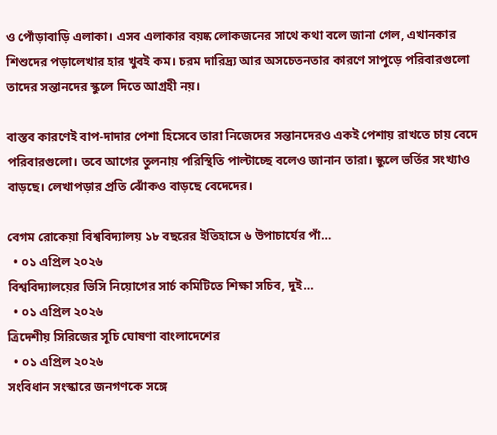ও পোঁড়াবাড়ি এলাকা। এসব এলাকার বয়ষ্ক লোকজনের সাথে কথা বলে জানা গেল, এখানকার শিশুদের পড়ালেখার হার খুবই কম। চরম দারিদ্র্য আর অসচেতনতার কারণে সাপুড়ে পরিবারগুলো তাদের সন্তানদের স্কুলে দিতে আগ্রহী নয়।

বাস্তব কারণেই বাপ-দাদার পেশা হিসেবে তারা নিজেদের সন্তানদেরও একই পেশায় রাখতে চায় বেদে পরিবারগুলো। তবে আগের তুলনায় পরিস্থিতি পাল্টাচ্ছে বলেও জানান তারা। স্কুলে ভর্তির সংখ্যাও বাড়ছে। লেখাপড়ার প্রতি ঝোঁকও বাড়ছে বেদেদের।

বেগম রোকেয়া বিশ্ববিদ্যালয় ১৮ বছরের ইতিহাসে ৬ উপাচার্যের পাঁ…
  • ০১ এপ্রিল ২০২৬
বিশ্ববিদ্যালয়ের ভিসি নিয়োগের সার্চ কমিটিতে শিক্ষা সচিব, দুই…
  • ০১ এপ্রিল ২০২৬
ত্রিদেশীয় সিরিজের সূচি ঘোষণা বাংলাদেশের
  • ০১ এপ্রিল ২০২৬
সংবিধান সংস্কারে জনগণকে সঙ্গে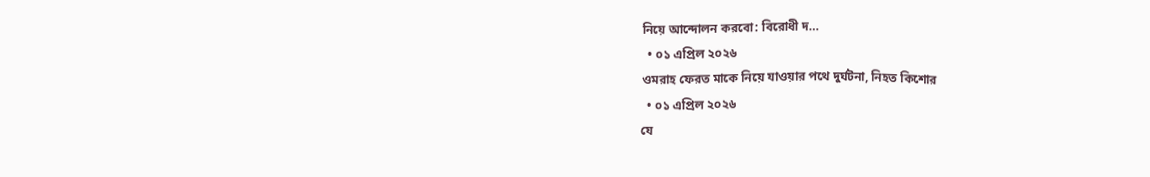নিয়ে আন্দোলন করবো: বিরোধী দ…
  • ০১ এপ্রিল ২০২৬
ওমরাহ ফেরত মাকে নিয়ে যাওয়ার পথে দুর্ঘটনা, নিহত কিশোর
  • ০১ এপ্রিল ২০২৬
যে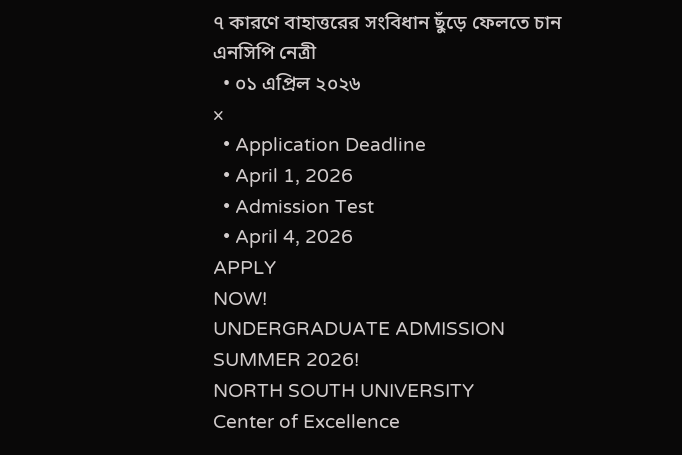৭ কারণে বাহাত্তরের সংবিধান ছুঁড়ে ফেলতে চান এনসিপি নেত্রী
  • ০১ এপ্রিল ২০২৬
×
  • Application Deadline
  • April 1, 2026
  • Admission Test
  • April 4, 2026
APPLY
NOW!
UNDERGRADUATE ADMISSION
SUMMER 2026!
NORTH SOUTH UNIVERSITY
Center of Excellence